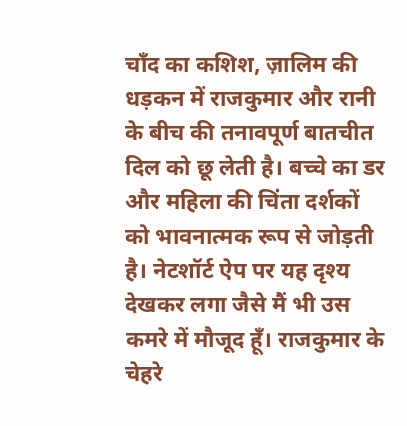चाँद का कशिश, ज़ालिम की धड़कन में राजकुमार और रानी के बीच की तनावपूर्ण बातचीत दिल को छू लेती है। बच्चे का डर और महिला की चिंता दर्शकों को भावनात्मक रूप से जोड़ती है। नेटशॉर्ट ऐप पर यह दृश्य देखकर लगा जैसे मैं भी उस कमरे में मौजूद हूँ। राजकुमार के चेहरे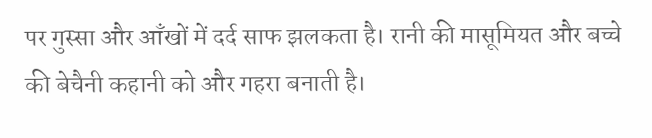पर गुस्सा और आँखों में दर्द साफ झलकता है। रानी की मासूमियत और बच्चे की बेचैनी कहानी को और गहरा बनाती है।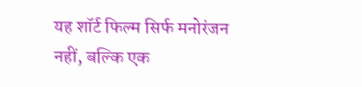यह शॉर्ट फिल्म सिर्फ मनोरंजन नहीं, बल्कि एक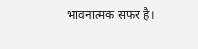भावनात्मक सफर है।